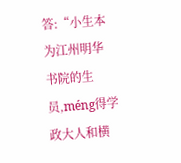答:“小生本为江州明华书院的生员,méng得学政大人和横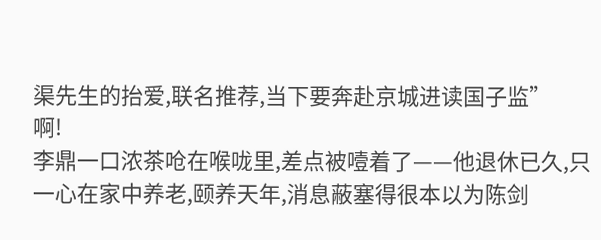渠先生的抬爱,联名推荐,当下要奔赴京城进读国子监”
啊!
李鼎一口浓茶呛在喉咙里,差点被噎着了——他退休已久,只一心在家中养老,颐养天年,消息蔽塞得很本以为陈剑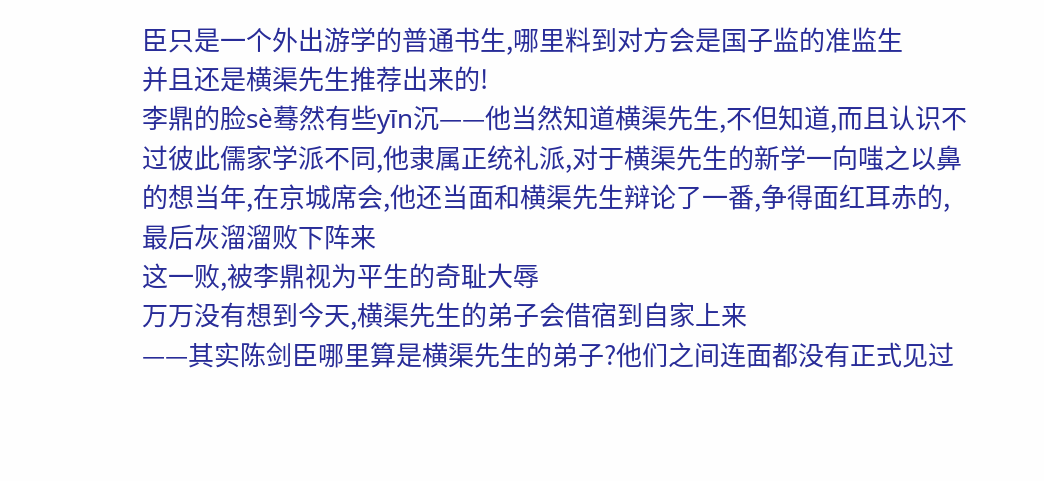臣只是一个外出游学的普通书生,哪里料到对方会是国子监的准监生
并且还是横渠先生推荐出来的!
李鼎的脸sè蓦然有些yīn沉——他当然知道横渠先生,不但知道,而且认识不过彼此儒家学派不同,他隶属正统礼派,对于横渠先生的新学一向嗤之以鼻的想当年,在京城席会,他还当面和横渠先生辩论了一番,争得面红耳赤的,最后灰溜溜败下阵来
这一败,被李鼎视为平生的奇耻大辱
万万没有想到今天,横渠先生的弟子会借宿到自家上来
——其实陈剑臣哪里算是横渠先生的弟子?他们之间连面都没有正式见过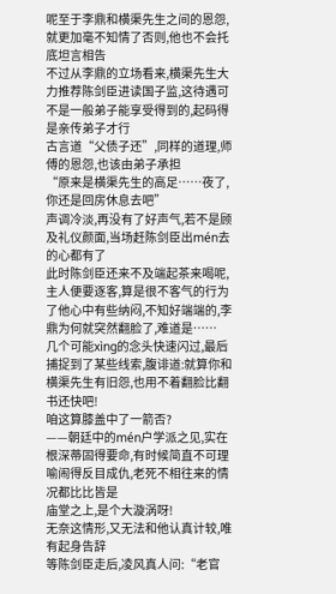呢至于李鼎和横渠先生之间的恩怨,就更加毫不知情了否则,他也不会托底坦言相告
不过从李鼎的立场看来,横渠先生大力推荐陈剑臣进读国子监,这待遇可不是一般弟子能享受得到的,起码得是亲传弟子才行
古言道“父债子还”,同样的道理,师傅的恩怨,也该由弟子承担
“原来是横渠先生的高足……夜了,你还是回房休息去吧”
声调冷淡,再没有了好声气,若不是顾及礼仪颜面,当场赶陈剑臣出mén去的心都有了
此时陈剑臣还来不及端起茶来喝呢,主人便要逐客,算是很不客气的行为了他心中有些纳闷,不知好端端的,李鼎为何就突然翻脸了,难道是……
几个可能xìng的念头快速闪过,最后捕捉到了某些线索,腹诽道:就算你和横渠先生有旧怨,也用不着翻脸比翻书还快吧!
咱这算膝盖中了一箭否?
——朝廷中的mén户学派之见,实在根深蒂固得要命,有时候简直不可理喻闹得反目成仇,老死不相往来的情况都比比皆是
庙堂之上,是个大漩涡呀!
无奈这情形,又无法和他认真计较,唯有起身告辞
等陈剑臣走后,凌风真人问:“老官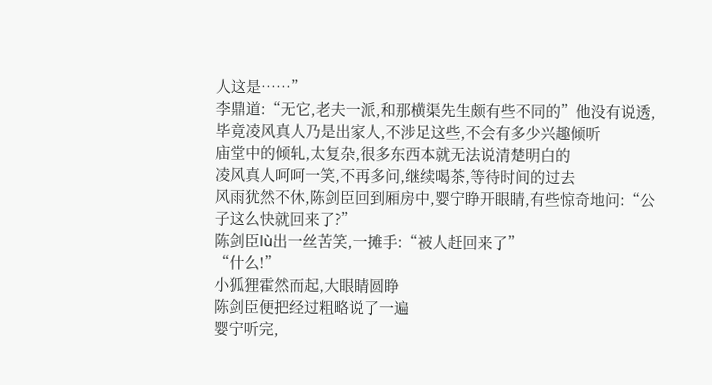人这是……”
李鼎道:“无它,老夫一派,和那横渠先生颇有些不同的”他没有说透,毕竟凌风真人乃是出家人,不涉足这些,不会有多少兴趣倾听
庙堂中的倾轧,太复杂,很多东西本就无法说清楚明白的
凌风真人呵呵一笑,不再多问,继续喝茶,等待时间的过去
风雨犹然不休,陈剑臣回到厢房中,婴宁睁开眼睛,有些惊奇地问:“公子这么快就回来了?”
陈剑臣lù出一丝苦笑,一摊手:“被人赶回来了”
“什么!”
小狐狸霍然而起,大眼睛圆睁
陈剑臣便把经过粗略说了一遍
婴宁听完,